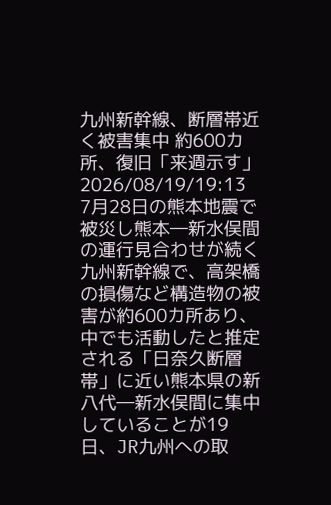九州新幹線、断層帯近く被害集中 約600カ所、復旧「来週示す」
2026/08/19/19:13
7月28日の熊本地震で被災し熊本―新水俣間の運行見合わせが続く九州新幹線で、高架橋の損傷など構造物の被害が約600カ所あり、中でも活動したと推定される「日奈久断層帯」に近い熊本県の新八代―新水俣間に集中していることが19日、JR九州への取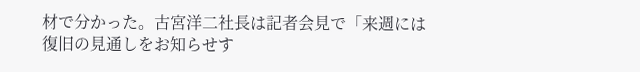材で分かった。古宮洋二社長は記者会見で「来週には復旧の見通しをお知らせす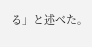る」と述べた。